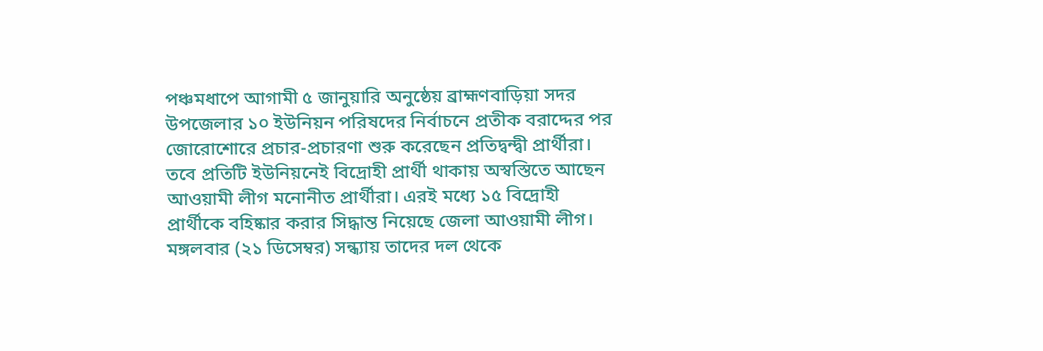পঞ্চমধাপে আগামী ৫ জানুয়ারি অনুষ্ঠেয় ব্রাহ্মণবাড়িয়া সদর উপজেলার ১০ ইউনিয়ন পরিষদের নির্বাচনে প্রতীক বরাদ্দের পর জোরোশোরে প্রচার-প্রচারণা শুরু করেছেন প্রতিদ্বন্দ্বী প্রার্থীরা। তবে প্রতিটি ইউনিয়নেই বিদ্রোহী প্রার্থী থাকায় অস্বস্তিতে আছেন আওয়ামী লীগ মনোনীত প্রার্থীরা। এরই মধ্যে ১৫ বিদ্রোহী প্রার্থীকে বহিষ্কার করার সিদ্ধান্ত নিয়েছে জেলা আওয়ামী লীগ। মঙ্গলবার (২১ ডিসেম্বর) সন্ধ্যায় তাদের দল থেকে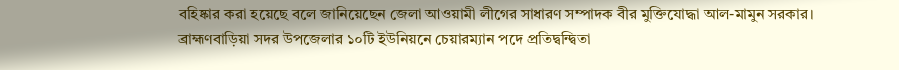বহিষ্কার করা হয়েছে বলে জানিয়েছেন জেলা আওয়ামী লীগের সাধারণ সম্পাদক বীর মুক্তিযোদ্ধা আল-মামুন সরকার।
ব্রাহ্মণবাড়িয়া সদর উপজেলার ১০টি ইউনিয়নে চেয়ারম্যান পদে প্রতিদ্বন্দ্বিতা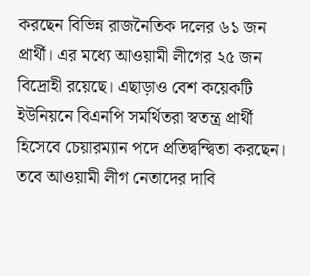করছেন বিভিন্ন রাজনৈতিক দলের ৬১ জন প্রার্থী। এর মধ্যে আওয়ামী লীগের ২৫ জন বিদ্রোহী রয়েছে। এছাড়াও বেশ কয়েকটি ইউনিয়নে বিএনপি সমর্থিতরা স্বতন্ত্র প্রার্থী হিসেবে চেয়ারম্যান পদে প্রতিদ্বন্দ্বিতা করছেন। তবে আওয়ামী লীগ নেতাদের দাবি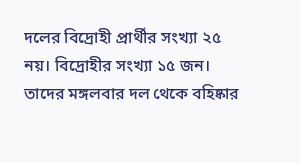দলের বিদ্রোহী প্রার্থীর সংখ্যা ২৫ নয়। বিদ্রোহীর সংখ্যা ১৫ জন। তাদের মঙ্গলবার দল থেকে বহিষ্কার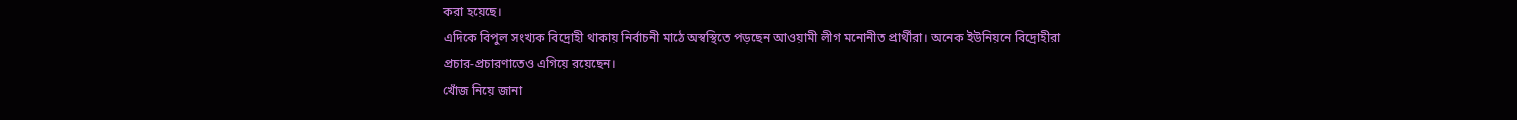করা হয়েছে।
এদিকে বিপুল সংখ্যক বিদ্রোহী থাকায় নির্বাচনী মাঠে অস্বস্থিতে পড়ছেন আওয়ামী লীগ মনোনীত প্রার্থীরা। অনেক ইউনিয়নে বিদ্রোহীরা প্রচার-প্রচারণাতেও এগিয়ে রয়েছেন।
খোঁজ নিয়ে জানা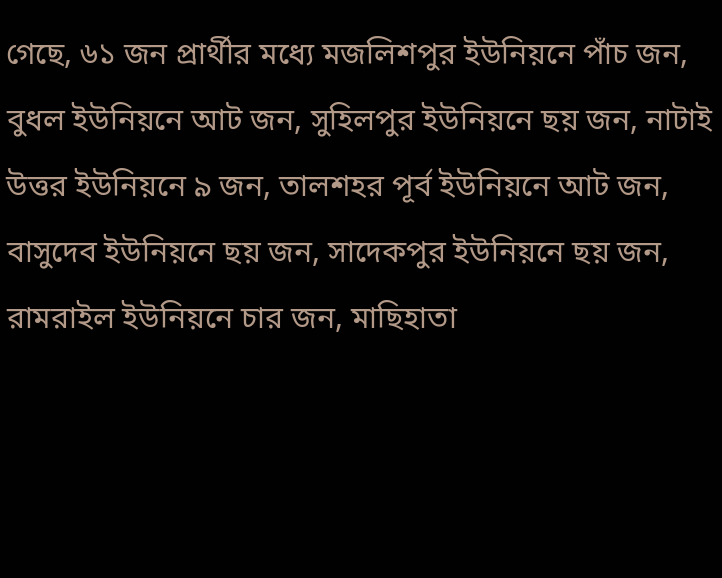গেছে, ৬১ জন প্রার্থীর মধ্যে মজলিশপুর ইউনিয়নে পাঁচ জন, বুধল ইউনিয়নে আট জন, সুহিলপুর ইউনিয়নে ছয় জন, নাটাই উত্তর ইউনিয়নে ৯ জন, তালশহর পূর্ব ইউনিয়নে আট জন, বাসুদেব ইউনিয়নে ছয় জন, সাদেকপুর ইউনিয়নে ছয় জন, রামরাইল ইউনিয়নে চার জন, মাছিহাতা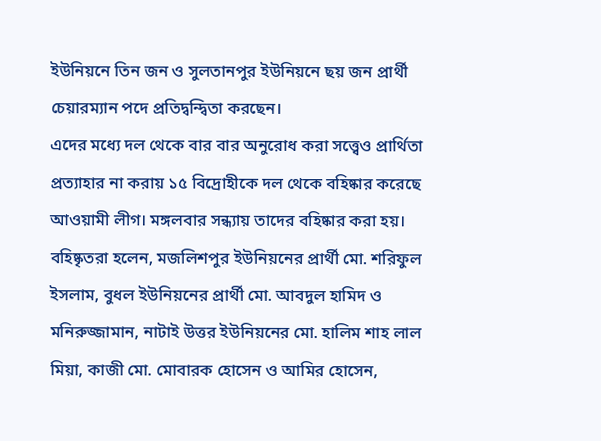ইউনিয়নে তিন জন ও সুলতানপুর ইউনিয়নে ছয় জন প্রার্থী চেয়ারম্যান পদে প্রতিদ্বন্দ্বিতা করছেন।
এদের মধ্যে দল থেকে বার বার অনুরোধ করা সত্ত্বেও প্রার্থিতা প্রত্যাহার না করায় ১৫ বিদ্রোহীকে দল থেকে বহিষ্কার করেছে আওয়ামী লীগ। মঙ্গলবার সন্ধ্যায় তাদের বহিষ্কার করা হয়।
বহিষ্কৃতরা হলেন, মজলিশপুর ইউনিয়নের প্রার্থী মো. শরিফুল ইসলাম, বুধল ইউনিয়নের প্রার্থী মো. আবদুল হামিদ ও মনিরুজ্জামান, নাটাই উত্তর ইউনিয়নের মো. হালিম শাহ লাল মিয়া, কাজী মো. মোবারক হোসেন ও আমির হোসেন,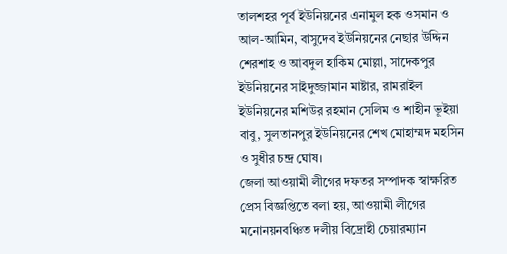তালশহর পূর্ব ইউনিয়নের এনামুল হক ওসমান ও আল-আমিন, বাসুদেব ইউনিয়নের নেছার উদ্দিন শেরশাহ ও আবদুল হাকিম মোল্লা, সাদেকপুর ইউনিয়নের সাইদুজ্জামান মাষ্টার, রামরাইল ইউনিয়নের মশিউর রহমান সেলিম ও শাহীন ভূইয়া বাবু, সুলতানপুর ইউনিয়নের শেখ মোহাম্মদ মহসিন ও সুধীর চন্দ্র ঘোষ।
জেলা আওয়ামী লীগের দফতর সম্পাদক স্বাক্ষরিত প্রেস বিজ্ঞপ্তিতে বলা হয়, আওয়ামী লীগের মনোনয়নবঞ্চিত দলীয় বিদ্রোহী চেয়ারম্যান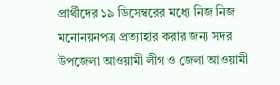প্রার্থীদের ১৯ ডিসেম্বরের মধ্যে নিজ নিজ মনোনয়নপত্র প্রত্যাহার করার জন্য সদর উপজেলা আওয়ামী লীগ ও জেলা আওয়ামী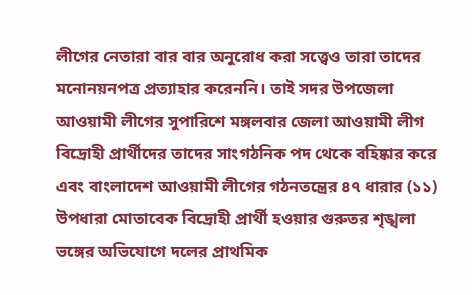লীগের নেতারা বার বার অনুরোধ করা সত্ত্বেও তারা তাদের মনোনয়নপত্র প্রত্যাহার করেননি। তাই সদর উপজেলা আওয়ামী লীগের সুপারিশে মঙ্গলবার জেলা আওয়ামী লীগ বিদ্রোহী প্রার্থীদের তাদের সাংগঠনিক পদ থেকে বহিষ্কার করে এবং বাংলাদেশ আওয়ামী লীগের গঠনতন্ত্রের ৪৭ ধারার (১১) উপধারা মোতাবেক বিদ্রোহী প্রার্থী হওয়ার গুরুতর শৃঙ্খলা ভঙ্গের অভিযোগে দলের প্রাথমিক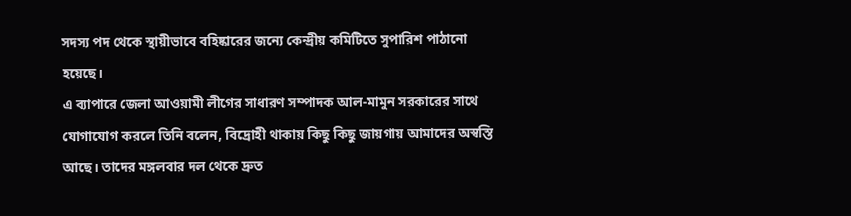সদস্য পদ থেকে স্থায়ীভাবে বহিষ্কারের জন্যে কেন্দ্রীয় কমিটিতে সুপারিশ পাঠানো হয়েছে।
এ ব্যাপারে জেলা আওয়ামী লীগের সাধারণ সম্পাদক আল-মামুন সরকারের সাথে যোগাযোগ করলে তিনি বলেন, বিদ্রোহী থাকায় কিছু কিছু জায়গায় আমাদের অস্বস্তি আছে। তাদের মঙ্গলবার দল থেকে দ্রুত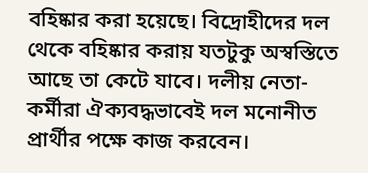বহিষ্কার করা হয়েছে। বিদ্রোহীদের দল থেকে বহিষ্কার করায় যতটুকু অস্বস্তিতে আছে তা কেটে যাবে। দলীয় নেতা-কর্মীরা ঐক্যবদ্ধভাবেই দল মনোনীত প্রার্থীর পক্ষে কাজ করবেন।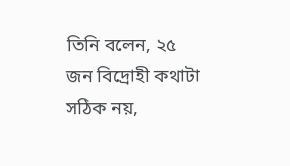তিনি বলেন, ২৫ জন বিদ্রোহী কথাটা সঠিক নয়,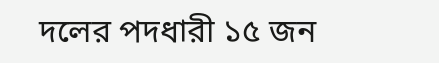দলের পদধারী ১৫ জন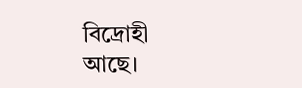বিদ্রোহী আছে।